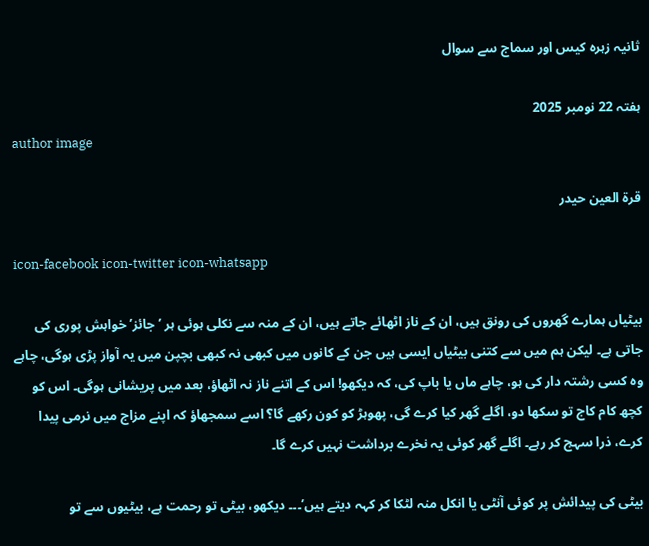ثانیہ زہرہ کیس اور سماج سے سوال

ہفتہ 22 نومبر 2025
author image

قرۃ العین حیدر

icon-facebook icon-twitter icon-whatsapp

بیٹیاں ہمارے گھروں کی رونق ہیں، ان کے ناز اٹھائے جاتے ہیں، ان کے منہ سے نکلی ہوئی ہر ’جائز’ خواہش پوری کی جاتی ہے۔ لیکن ہم میں سے کتنی بیٹیاں ایسی ہیں جن کے کانوں میں کبھی نہ کبھی بچپن میں یہ آواز پڑی ہوگی، چاہے وہ کسی رشتہ دار کی ہو، چاہے ماں یا باپ کی، کہ دیکھو! اس کے اتنے ناز نہ اٹھاؤ، بعد میں پریشانی ہوگی۔ اس کو کچھ کام کاج تو سکھا دو، اگلے گھر کیا کرے گی، پھوہڑ کو کون رکھے گا؟ اسے سمجھاؤ کہ اپنے مزاج میں نرمی پیدا کرے، ذرا سہج کر رہے۔ اگلے گھر کوئی یہ نخرے برداشت نہیں کرے گا۔

بیٹی کی پیدائش پر کوئی آنٹی یا انکل منہ لٹکا کر کہہ دیتے ہیں’۔۔۔ دیکھو، بیٹی تو رحمت ہے، بیٹیوں سے تو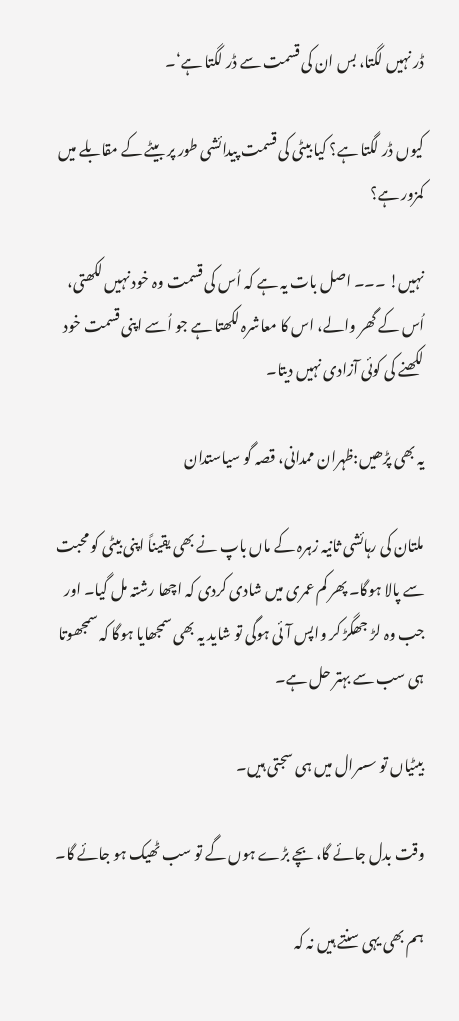ڈر نہیں لگتا، بس ان کی قسمت سے ڈر لگتا ہے‘۔

کیوں ڈر لگتا ہے؟ کیا بیٹی کی قسمت پیدائشی طور پر بیٹے کے مقابلے میں کمزور ہے؟

نہیں! ۔۔۔ اصل بات یہ ہے کہ اُس کی قسمت وہ خود نہیں لکھتی، اُس کے گھر والے، اس کا معاشرہ لکھتا ہے جو اُسے اپنی قسمت خود لکھنے کی کوئی آزادی نہیں دیتا۔

یہ بھی پڑھیں:ظہران ممدانی، قصہ گو سیاستدان

ملتان کی رہائشی ثانیہ زہرہ کے ماں باپ نے بھی یقیناً اپنی بیٹی کو محبت سے پالا ہوگا۔ پھر کم عمری میں شادی کردی کہ اچھا رشتہ مل گیا۔ اور جب وہ لڑ جھگڑ کر واپس آئی ہوگی تو شاید یہ بھی سمجھایا ہوگا کہ سمجھوتا ہی سب سے بہتر حل ہے۔

بیٹیاں تو سسرال میں ہی سجتی ہیں۔

وقت بدل جائے گا، بچے بڑے ہوں گے تو سب ٹھیک ہو جائے گا۔

ہم بھی یہی سنتے ہیں نہ کہ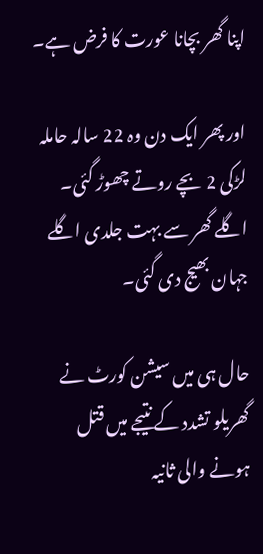اپنا گھر بچانا عورت کا فرض ہے۔

اور پھر ایک دن وہ 22 سالہ حاملہ لڑکی 2 بچے روتے چھوڑ گئی۔ اگلے گھر سے بہت جلدی اگلے جہان بھیج دی گئی۔

حال ہی میں سیشن کورٹ نے گھریلو تشدد کے نتیجے میں قتل ہونے والی ثانیہ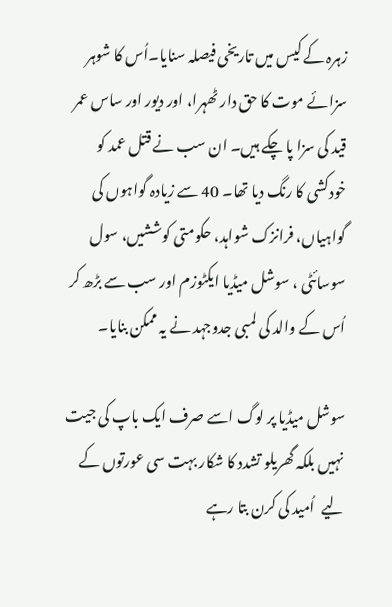زہرہ کے کیس میں تاریخی فیصلہ سنایا۔اُس کا شوہر سزائے موت کا حق دار ٹھہرا، اور دیور اور ساس عمر قید کی سزا پا چکے ہیں۔ ان سب نے قتل عمد کو خودکشی کا رنگ دیا تھا۔ 40 سے زیادہ گواہوں کی گواہیاں، فرانزک شواہد، حکومتی کوششیں، سول سوسائٹی ، سوشل میڈیا ایکٹوزم اور سب سے بڑھ کر اُس کے والد کی لمبی جدوجہد نے یہ ممکن بنایا۔

سوشل میڈیا پر لوگ اسے صرف ایک باپ کی جیت نہیں بلکہ گھریلو تشدد کا شکار بہت سی عورتوں کے لیے  اُمید کی کرن بتا رہے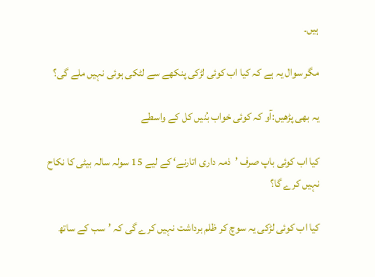ہیں۔

مگر سوال یہ ہے کہ کیا اب کوئی لڑکی پنکھے سے لٹکی ہوئی نہیں ملے گی؟

یہ بھی پڑھیں:آو کہ کوئی خواب بُنیں کل کے واسطے

کیا اب کوئی باپ صرف ’ذمہ داری اتارنے‘ کے لیے 15 سولہ سالہ بیٹی کا نکاح نہیں کرے گا؟

کیا اب کوئی لڑکی یہ سوچ کر ظلم برداشت نہیں کرے گی کہ ’سب کے ساتھ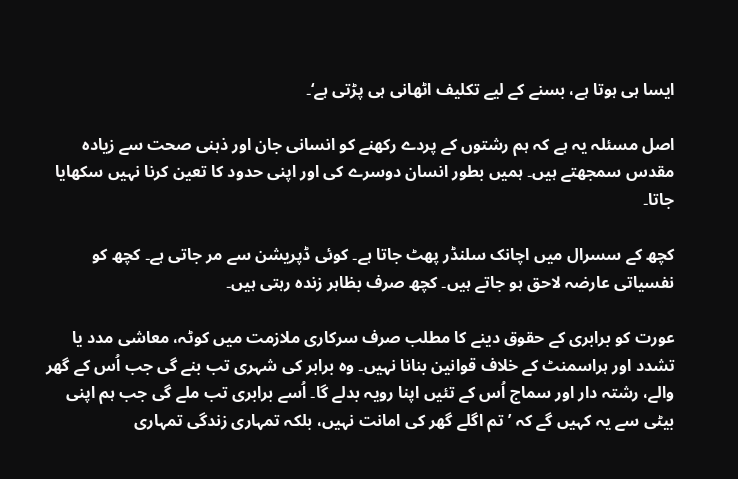ایسا ہی ہوتا ہے، بسنے کے لیے تکلیف اٹھانی ہی پڑتی ہے‘۔

اصل مسئلہ یہ ہے کہ ہم رشتوں کے پردے رکھنے کو انسانی جان اور ذہنی صحت سے زیادہ مقدس سمجھتے ہیں۔ ہمیں بطور انسان دوسرے کی اور اپنی حدود کا تعین کرنا نہیں سکھایا جاتا۔

کچھ کے سسرال میں اچانک سلنڈر پھٹ جاتا ہے۔ کوئی ڈپریشن سے مر جاتی ہے۔ کچھ کو نفسیاتی عارضہ لاحق ہو جاتے ہیں۔ کچھ صرف بظاہر زندہ رہتی ہیں۔

عورت کو برابری کے حقوق دینے کا مطلب صرف سرکاری ملازمت میں کوٹہ، معاشی مدد یا تشدد اور ہراسمنٹ کے خلاف قوانین بنانا نہیں۔ وہ برابر کی شہری تب بنے گی جب اُس کے گھر والے، رشتہ دار اور سماج اُس کے تئیں اپنا رویہ بدلے گا۔ اُسے برابری تب ملے گی جب ہم اپنی بیٹی سے یہ کہیں گے کہ ’تم اگلے گھر کی امانت نہیں، بلکہ تمہاری زندگی تمہاری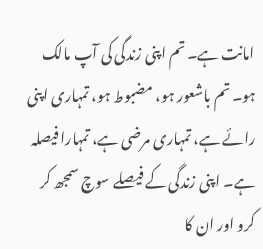امانت ہے۔ تم اپنی زندگی کی آپ مالک ہو۔ تم باشعور ہو، مضبوط ہو، تمہاری اپنی رائے ہے، تمہاری مرضی ہے، تمہارا فیصلہ ہے۔ اپنی زندگی کے فیصلے سوچ سمجھ کر کرو اور ان کا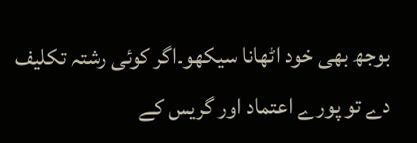بوجھ بھی خود اٹھانا سیکھو۔اگر کوئی رشتہ تکلیف دے تو پورے اعتماد اور گریس کے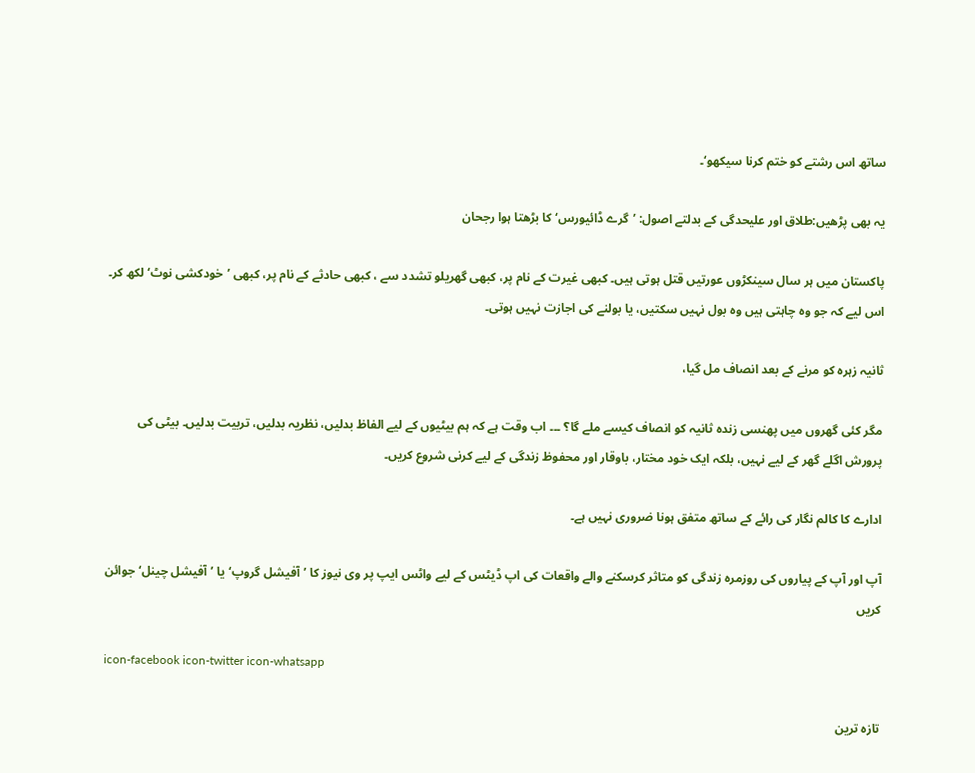ساتھ اس رشتے کو ختم کرنا سیکھو‘۔

یہ بھی پڑھیں:طلاق اور علیحدگی کے بدلتے اصول: ’گرے ڈائیورس‘ کا بڑھتا ہوا رجحان

پاکستان میں ہر سال سینکڑوں عورتیں قتل ہوتی ہیں۔ کبھی غیرت کے نام پر، کبھی گھریلو تشدد سے ، کبھی حادثے کے نام پر، کبھی ’خودکشی نوٹ‘ لکھ کر۔ اس لیے کہ جو وہ چاہتی ہیں وہ بول نہیں سکتیں، یا بولنے کی اجازت نہیں ہوتی۔

ثانیہ زہرہ کو مرنے کے بعد انصاف مل گیا،

مگر کئی گھروں میں پھنسی زندہ ثانیہ کو انصاف کیسے ملے گا؟ ۔۔۔ اب وقت ہے کہ ہم بیٹیوں کے لیے الفاظ بدلیں، نظریہ بدلیں، تربیت بدلیں۔ بیٹی کی پرورش اگلے گھر کے لیے نہیں، بلکہ ایک خود مختار، باوقار اور محفوظ زندگی کے لیے کرنی شروع کریں۔

ادارے کا کالم نگار کی رائے کے ساتھ متفق ہونا ضروری نہیں ہے۔

آپ اور آپ کے پیاروں کی روزمرہ زندگی کو متاثر کرسکنے والے واقعات کی اپ ڈیٹس کے لیے واٹس ایپ پر وی نیوز کا ’آفیشل گروپ‘ یا ’آفیشل چینل‘ جوائن کریں

icon-facebook icon-twitter icon-whatsapp

تازہ ترین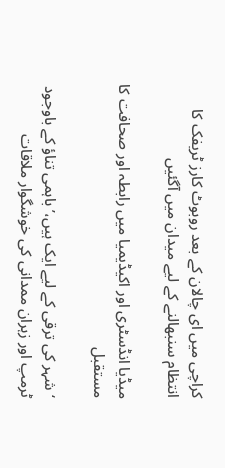کراچی میں ای چالان کے بعد روبوٹ کارز ٹریفک کا انتظام سنبھالنے کے لیے میدان میں آگئیں

میڈیا انڈسٹری اور اکیڈیمیا میں رابطہ اور صحافت کا مستقبل

‘شہر کی ترقی کے لیے ایک ہیں،’ باہمی تناؤ کے باوجود ٹرمپ اور زہران ممدانی کی خوشگوار ملاقات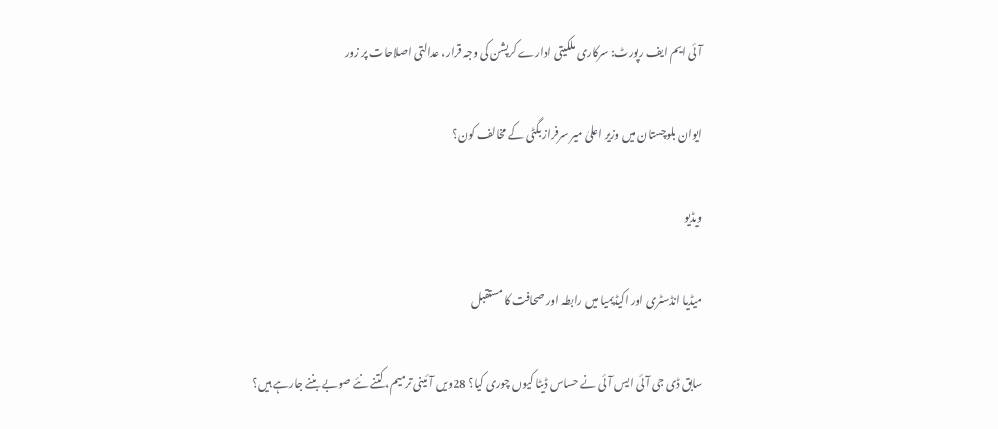آئی ایم ایف رپورٹ: سرکاری ملکیتی ادارے کرپشن کی وجہ قرار، عدالتی اصلاحات پر زور

ایوان بلوچستان میں وزیر اعلیٰ میر سرفراز بگٹی کے مخالف کون؟

ویڈیو

میڈیا انڈسٹری اور اکیڈیمیا میں رابطہ اور صحافت کا مستقبل

سابق ڈی جی آئی ایس آئی نے حساس ڈیٹا کیوں چوری کیا؟ 28ویں آئینی ترمیم، کتنے نئے صوبے بننے جارہے ہیں؟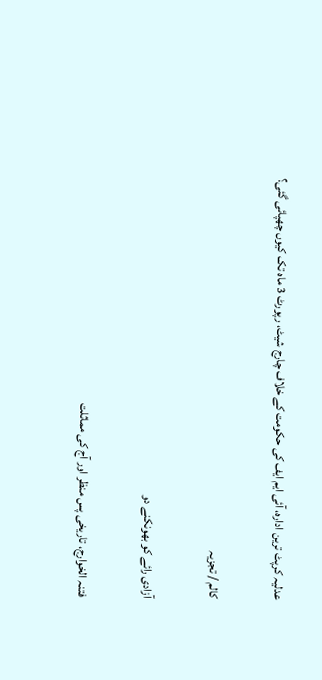عدلیہ کرپٹ ترین ادارہ، آئی ایم ایف کی حکومت کے خلاف چارج شیٹ، رپورٹ 3 ماہ تک کیوں چھپائی گئی؟

کالم / تجزیہ

آزادی رائے کو بھونکنے دو

فتنہ الخوارج، تاریخی پس منظر اور آج کی مماثلت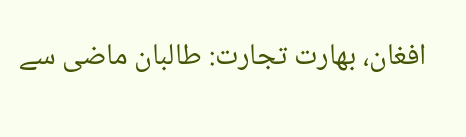افغان، بھارت تجارت: طالبان ماضی سے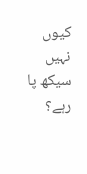کیوں نہیں سیکھ پا رہے؟